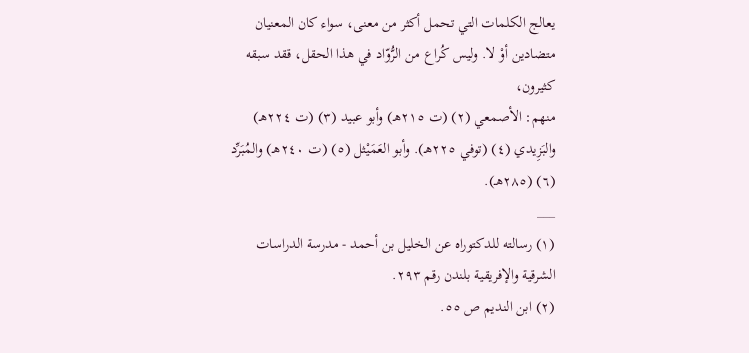يعالج الكلمات التي تحمل أكثر من معنى، سواء كان المعنيان
متضادين أوْ لا. وليس كُراع من الرُّوّاد في هذا الحقل، ققد سبقه كثيرون،
منهم: الأصمعي (٢) (ت ٢١٥هـ) وأبو عبيد (٣) (ت ٢٢٤هـ) والبَزِيدي (٤) (توفي ٢٢٥هـ). وأبو العَمَيْثل (٥) (ت ٢٤٠هـ) والمُبَرِّد (٦) (٢٨٥هـ).
___
(١) رسالته للدكتوراه عن الخليل بن أحمد - مدرسة الدراسات الشرقية والإفريقية بلندن رقم ٢٩٣.
(٢) ابن النديم ص ٥٥.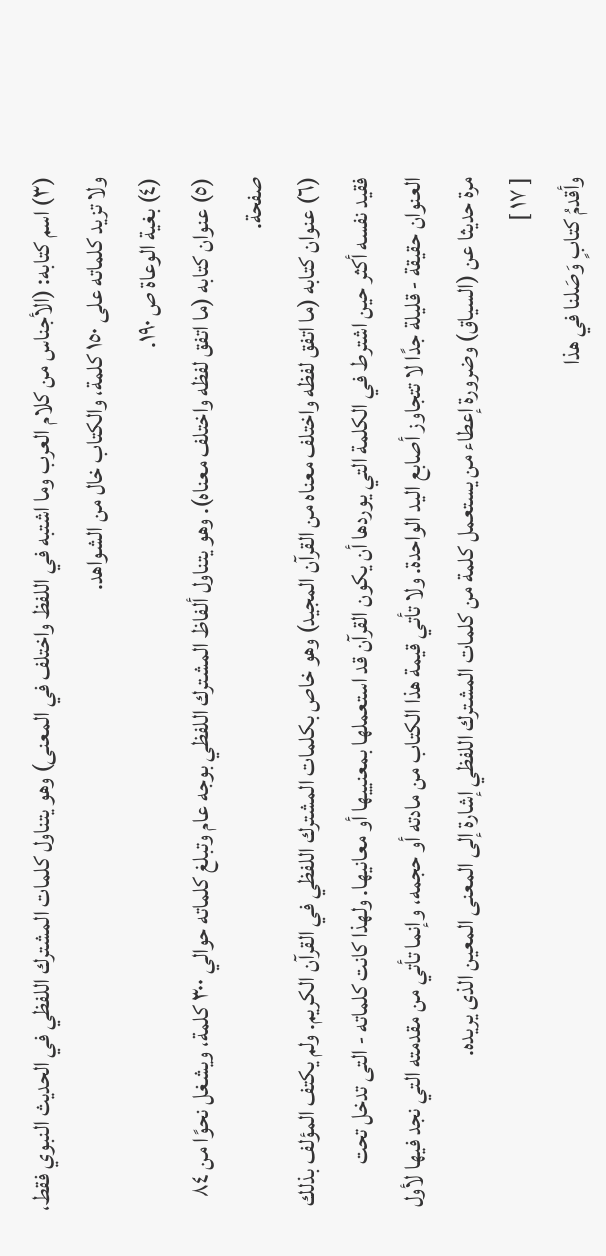(٣) اسم كتابه: (الأجناس من كلام العرب وما اشتبه في اللفظ واختلف في المعنى) وهو يتناول كلمات المشترك اللفظي في الحديث النبوي فقط، ولا تزيد كلماته على ١٥٠ كلمة، والكتاب خال من الشواهد.
(٤) بغية الوعاة ص ١٩٠.
(٥) عنوان كتابه (ما اتفق لفظه واختلف معناه). وهو يتناول ألفاظ المشترك اللفظي بوجه عام وتبلغ كلماته حوالي ٣٠٠ كلمة، ويشغل نحوًا من ٨٤ صفحة.
(٦) عنوان كتابه (ما اتفق لفظه واختلف معناه من القرآن المجيد) وهو خاص بكلمات المشترك اللفظي في القرآن الكريم. ولم يكتف المؤلف بذلك فقيد نفسه أكثر حين اشترط في الكلمة التي يوردها أن يكون القرآن قد استعملها بمعنييها أو معانيها. ولهذا كانت كلماته - التى تدخل تحت العنوان حقيقة - قليلة جدًا لا تتجاوز أصابع اليد الواحدة. ولا تأتي قيمة هذا الكتاب من مادته أو حجمه، وإنما تأتي من مقدمته التي نجد فيها لأول مرة حديثا عن (السياق) وضرورة إعطاء من يستعمل كلمة من كلمات المشترك اللفظي إشارة إلى المعنى المعين الذى يريده.
[ ١٧ ]
وأقدمُ كتابٍ وَصَلنا في هذا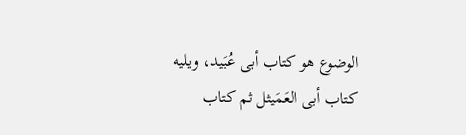الوضوع هو كتاب أبى عُبَيد، ويليه كتاب أبى العَمَيثل ثم كتاب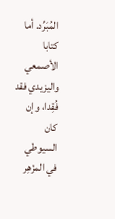المُبَرِّد. أما كتابا الأصمعي واليزيدي فقد فُقِدا، وإن كان السيوطي في المزْهِر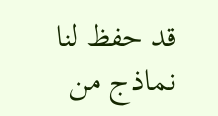قد حفظ لنا نماذج من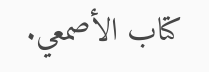كتاب الأصمعي.